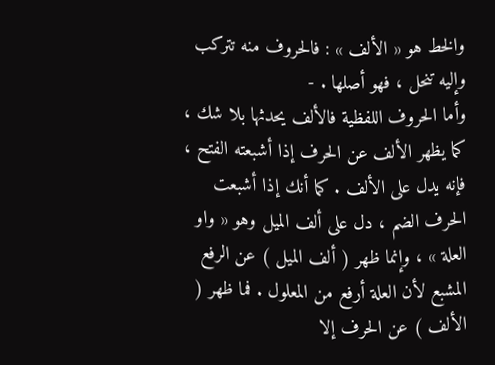والخط هو « الألف » : فالحروف منه تتركب وإليه تنحل ، فهو أصلها . -
وأما الحروف اللفظية فالألف يحدثها بلا شك ، كما يظهر الألف عن الحرف إذا أشبعته الفتح ، فإنه يدل على الألف . كما أنك إذا أشبعت الحرف الضم ، دل على ألف الميل وهو « واو العلة » ، وإنما ظهر ( ألف الميل ) عن الرفع المشبع لأن العلة أرفع من المعلول . فما ظهر ( الألف ) عن الحرف إلا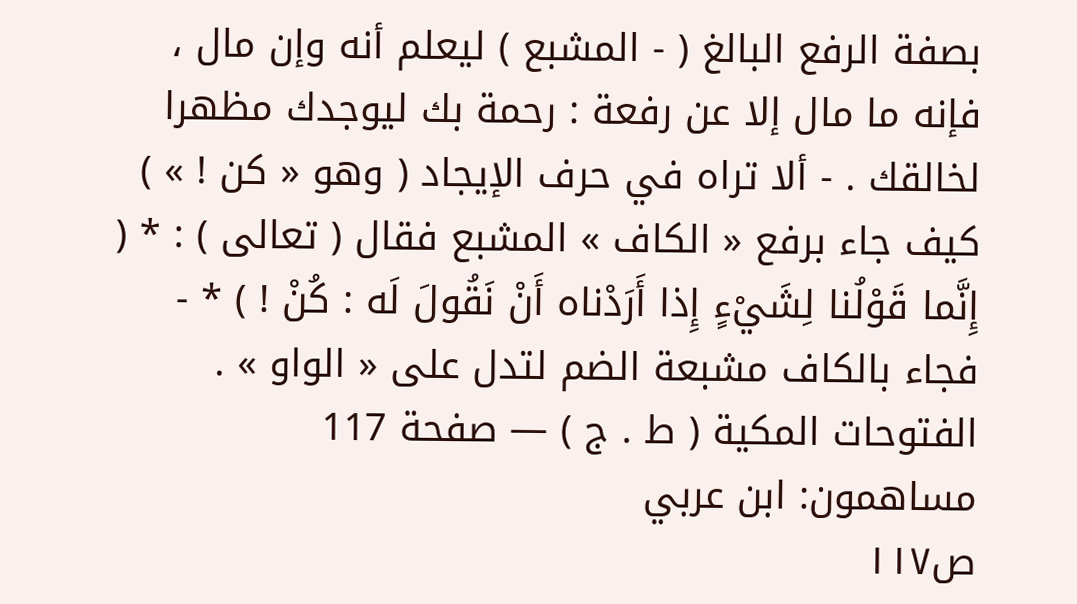بصفة الرفع البالغ ( - المشبع ) ليعلم أنه وإن مال ، فإنه ما مال إلا عن رفعة : رحمة بك ليوجدك مظهرا لخالقك . - ألا تراه في حرف الإيجاد ( وهو « كن ! » ) كيف جاء برفع « الكاف » المشبع فقال ( تعالى ) : * ( إِنَّما قَوْلُنا لِشَيْءٍ إِذا أَرَدْناه أَنْ نَقُولَ لَه : كُنْ ! ) * - فجاء بالكاف مشبعة الضم لتدل على « الواو » .
الفتوحات المكية ( ط . ج ) — صفحة 117
مساهمون: ابن عربي
ص١١٧